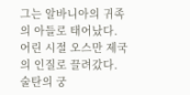그는 알바니아의 귀족의 아들로 태어났다. 어린 시절 오스만 제국의 인질로 끌려갔다. 술탄의 궁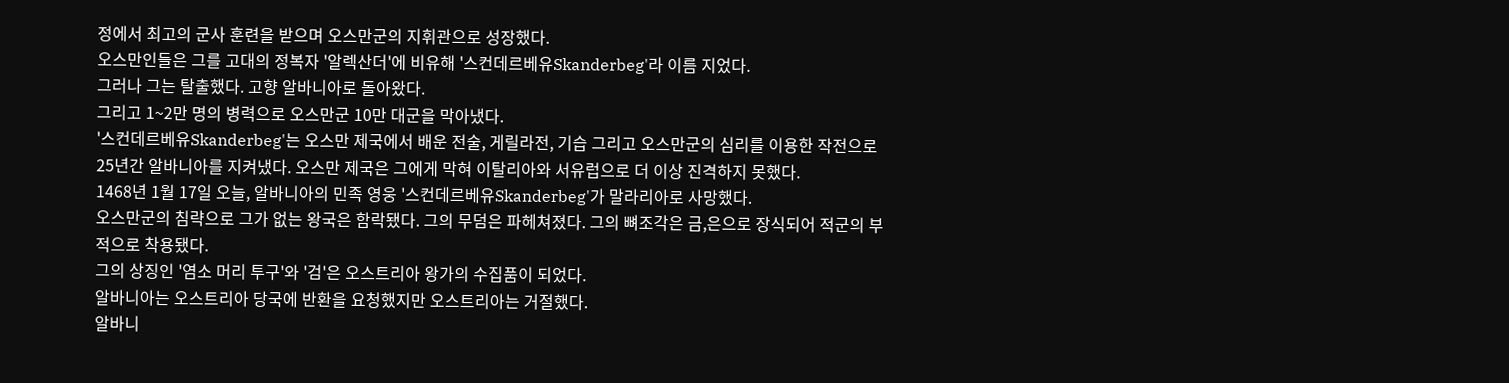정에서 최고의 군사 훈련을 받으며 오스만군의 지휘관으로 성장했다.
오스만인들은 그를 고대의 정복자 '알렉산더'에 비유해 '스컨데르베유Skanderbeg'라 이름 지었다.
그러나 그는 탈출했다. 고향 알바니아로 돌아왔다.
그리고 1~2만 명의 병력으로 오스만군 10만 대군을 막아냈다.
'스컨데르베유Skanderbeg'는 오스만 제국에서 배운 전술, 게릴라전, 기습 그리고 오스만군의 심리를 이용한 작전으로 25년간 알바니아를 지켜냈다. 오스만 제국은 그에게 막혀 이탈리아와 서유럽으로 더 이상 진격하지 못했다.
1468년 1월 17일 오늘, 알바니아의 민족 영웅 '스컨데르베유Skanderbeg'가 말라리아로 사망했다.
오스만군의 침략으로 그가 없는 왕국은 함락됐다. 그의 무덤은 파헤쳐졌다. 그의 뼈조각은 금,은으로 장식되어 적군의 부적으로 착용됐다.
그의 상징인 '염소 머리 투구'와 '검'은 오스트리아 왕가의 수집품이 되었다.
알바니아는 오스트리아 당국에 반환을 요청했지만 오스트리아는 거절했다.
알바니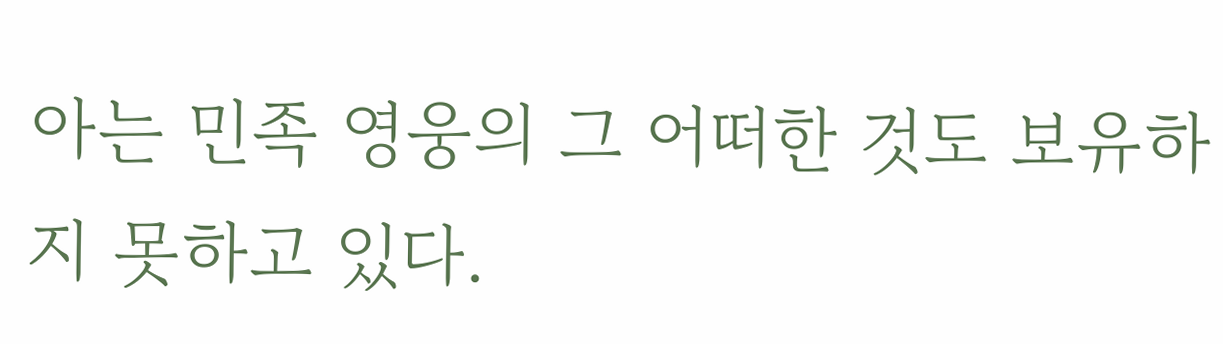아는 민족 영웅의 그 어떠한 것도 보유하지 못하고 있다.